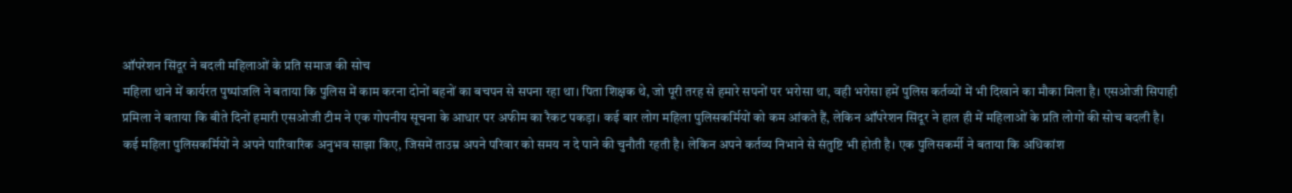ऑपरेशन सिंदूर ने बदली महिलाओं के प्रति समाज की सोच
महिला थाने में कार्यरत पुष्पांजलि ने बताया कि पुलिस में काम करना दोनों बहनों का बचपन से सपना रहा था। पिता शिक्षक थे, जो पूरी तरह से हमारे सपनों पर भरोसा था, वही भरोसा हमें पुलिस कर्तव्यों में भी दिखाने का मौका मिला है। एसओजी सिपाही प्रमिला ने बताया कि बीते दिनों हमारी एसओजी टीम ने एक गोपनीय सूचना के आधार पर अफीम का रैकट पकड़ा। कई बार लोग महिला पुलिसकर्मियों को कम आंकते हैं, लेकिन ऑपरेशन सिंदूर ने हाल ही में महिलाओं के प्रति लोगों की सोच बदली है।
कई महिला पुलिसकर्मियों ने अपने पारिवारिक अनुभव साझा किए, जिसमें ताउम्र अपने परिवार को समय न दे पाने की चुनौती रहती है। लेकिन अपने कर्तव्य निभाने से संतुष्टि भी होती है। एक पुलिसकर्मी ने बताया कि अधिकांश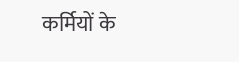कर्मियों के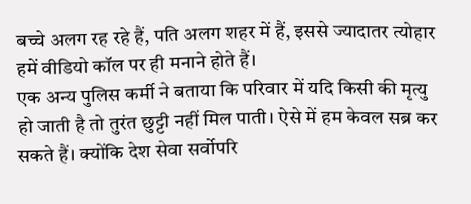बच्चे अलग रह रहे हैं, पति अलग शहर में हैं, इससे ज्यादातर त्योहार हमें वीडियो कॉल पर ही मनाने होते हैं।
एक अन्य पुलिस कर्मी ने बताया कि परिवार में यदि किसी की मृत्यु हो जाती है तो तुरंत छुट्टी नहीं मिल पाती। ऐसे में हम केवल सब्र कर सकते हैं। क्योंकि देश सेवा सर्वोपरि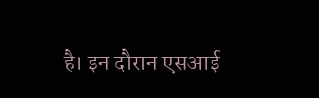है। इन दौरान एसआई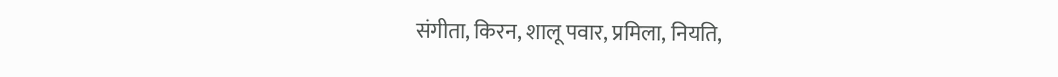संगीता, किरन, शालू पवार, प्रमिला, नियति,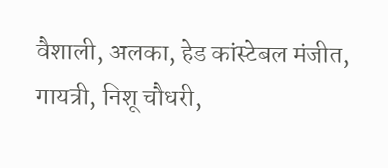वैशाली, अलका, हेड कांस्टेबल मंजीत, गायत्री, निशू चौधरी,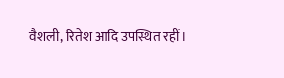वैशली, रितेश आदि उपस्थित रहीं।